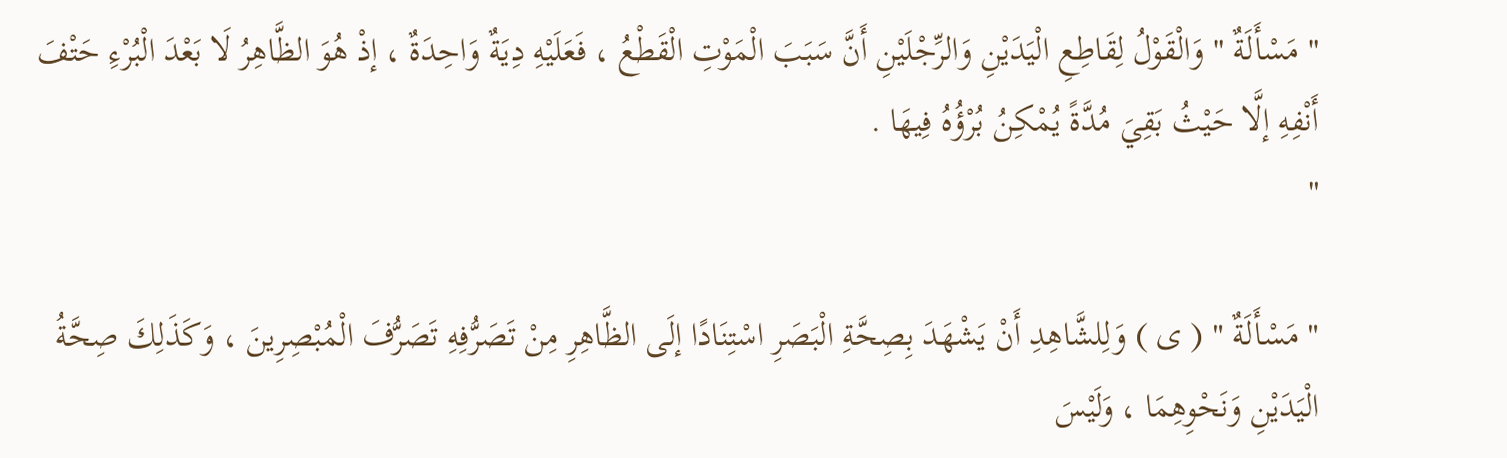" مَسْأَلَةٌ " وَالْقَوْلُ لِقَاطِعِ الْيَدَيْنِ وَالرِّجْلَيْنِ أَنَّ سَبَبَ الْمَوْتِ الْقَطْعُ ، فَعَلَيْهِ دِيَةٌ وَاحِدَةٌ ، إذْ هُوَ الظَّاهِرُ لَا بَعْدَ الْبُرْءِ حَتْفَ أَنْفِهِ إلَّا حَيْثُ بَقِيَ مُدَّةً يُمْكِنُ بُرْؤُهُ فِيهَا .
"

" مَسْأَلَةٌ " ( ى ) وَلِلشَّاهِدِ أَنْ يَشْهَدَ بِصِحَّةِ الْبَصَرِ اسْتِنَادًا إلَى الظَّاهِرِ مِنْ تَصَرُّفِهِ تَصَرُّفَ الْمُبْصِرِينَ ، وَكَذَلِكَ صِحَّةُ الْيَدَيْنِ وَنَحْوِهِمَا ، وَلَيْسَ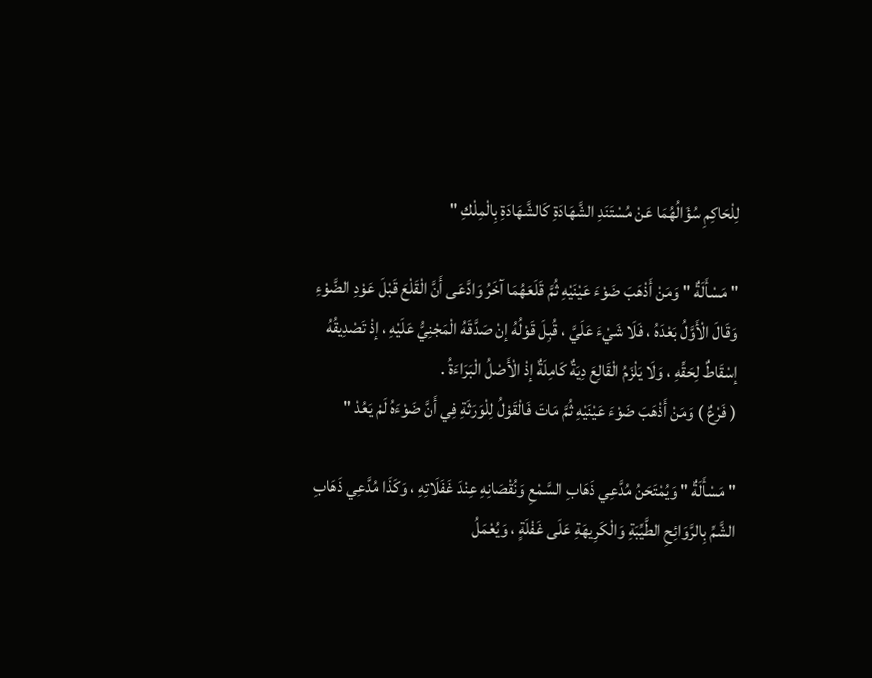لِلْحَاكِمِ سُؤَالُهُمَا عَنْ مُسْتَنَدِ الشَّهَادَةِ كَالشَّهَادَةِ بِالْمِلْكِ "

" مَسْأَلَةٌ " وَمَنْ أَذْهَبَ ضَوْءَ عَيْنَيْهِ ثُمَّ قَلَعَهُمَا آخَرُ وَادَّعَى أَنَّ الْقَلْعَ قَبْلَ عَوْدِ الضَّوْءِ وَقَالَ الْأَوَّلُ بَعْدَهُ ، فَلَا شَيْءَ عَلَيَّ ، قُبِلَ قَوْلُهُ إنْ صَدَّقَهُ الْمَجْنِيُّ عَلَيْهِ ، إذْ تَصْدِيقُهُ إسْقَاطٌ لِحَقِّهِ ، وَلَا يَلْزَمُ الْقَالِعَ دِيَةٌ كَامِلَةٌ إذْ الْأَصْلُ الْبَرَاءَةُ .
( فَرْعٌ ) وَمَنْ أَذْهَبَ ضَوْءَ عَيْنَيْهِ ثُمَّ مَاتَ فَالْقَوْلُ لِلْوَرَثَةِ فِي أَنَّ ضَوْءَهُ لَمْ يَعُدْ "

" مَسْأَلَةٌ " وَيُمْتَحَنُ مُدَّعِي ذَهَابِ السَّمْعِ وَنُقْصَانِهِ عِنْدَ غَفَلَاتِهِ ، وَكَذَا مُدَّعِي ذَهَابِ الشَّمِّ بِالرَّوَائِحِ الطَّيِّبَةِ وَالْكَرِيهَةِ عَلَى غَفْلَةٍ ، وَيُعْمَلُ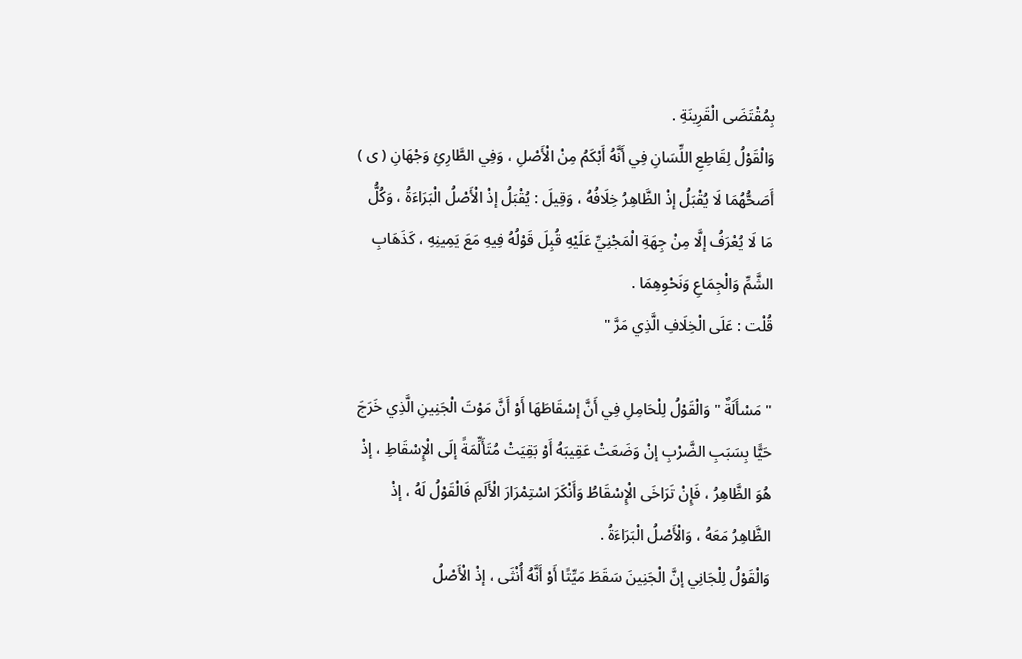بِمُقْتَضَى الْقَرِينَةِ .
وَالْقَوْلُ لِقَاطِعِ اللِّسَانِ فِي أَنَّهُ أَبْكَمُ مِنْ الْأَصْلِ ، وَفِي الطَّارِئِ وَجْهَانِ ( ى ) أَصَحُّهُمَا لَا يُقْبَلُ إذْ الظَّاهِرُ خِلَافُهُ ، وَقِيلَ : يُقْبَلُ إذْ الْأَصْلُ الْبَرَاءَةُ ، وَكُلُّ مَا لَا يُعْرَفُ إلَّا مِنْ جِهَةِ الْمَجْنِيِّ عَلَيْهِ قُبِلَ قَوْلُهُ فِيهِ مَعَ يَمِينِهِ ، كَذَهَابِ الشَّمِّ وَالْجِمَاعِ وَنَحْوِهِمَا .
قُلْت : عَلَى الْخِلَافِ الَّذِي مَرَّ "

" مَسْأَلَةٌ " وَالْقَوْلُ لِلْحَامِلِ فِي أَنَّ إسْقَاطَهَا أَوْ أَنَّ مَوْتَ الْجَنِينِ الَّذِي خَرَجَ حَيًّا بِسَبَبِ الضَّرْبِ إنْ وَضَعَتْ عَقِيبَهُ أَوْ بَقِيَتْ مُتَأَلِّمَةً إلَى الْإِسْقَاطِ ، إذْ هُوَ الظَّاهِرُ ، فَإِنْ تَرَاخَى الْإِسْقَاطُ وَأَنْكَرَ اسْتِمْرَارَ الْأَلَمِ فَالْقَوْلُ لَهُ ، إذْ الظَّاهِرُ مَعَهُ ، وَالْأَصْلُ الْبَرَاءَةُ .
وَالْقَوْلُ لِلْجَانِي إنَّ الْجَنِينَ سَقَطَ مَيِّتًا أَوْ أَنَّهُ أُنْثَى ، إذْ الْأَصْلُ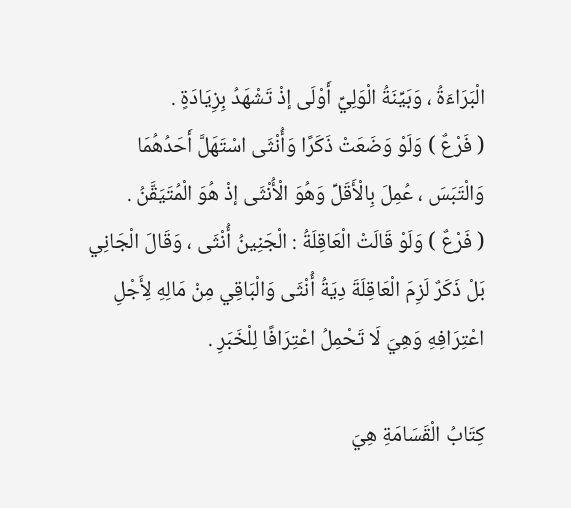الْبَرَاءَةُ ، وَبَيِّنَةُ الْوَلِيِّ أَوْلَى إذْ تَشْهَدُ بِزِيَادَةٍ .
( فَرْعٌ ) وَلَوْ وَضَعَتْ ذَكَرًا وَأُنْثَى اسْتَهَلَّ أَحَدُهُمَا وَالْتَبَسَ ، عُمِلَ بِالْأَقَلِّ وَهُوَ الْأُنْثَى إذْ هُوَ الْمُتَيَقَّنُ .
( فَرْعٌ ) وَلَوْ قَالَتْ الْعَاقِلَةُ : الْجَنِينُ أُنْثَى ، وَقَالَ الْجَانِي بَلْ ذَكَرٌ لَزِمَ الْعَاقِلَةَ دِيَةُ أُنْثَى وَالْبَاقِي مِنْ مَالِهِ لِأَجْلِ اعْتِرَافِهِ وَهِيَ لَا تَحْمِلُ اعْتِرَافًا لِلْخَبَرِ .

كِتَابُ الْقَسَامَةِ هِيَ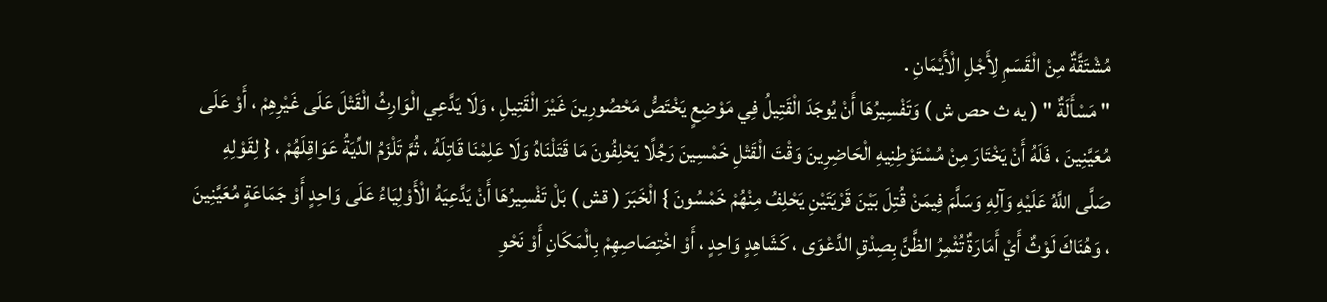مُشْتَقَّةٌ مِنْ الْقَسَمِ لِأَجْلِ الْأَيْمَانِ .
" مَسْأَلَةٌ " ( يه ث حص ش ) وَتَفْسِيرُهَا أَنْ يُوجَدَ الْقَتِيلُ فِي مَوْضِعٍ يَخْتَصُّ مَحْصُورِينَ غَيْرَ الْقَتِيلِ ، وَلَا يَدَّعِي الْوَارِثُ الْقَتْلَ عَلَى غَيْرِهِمْ ، أَوْ عَلَى مُعَيَّنِينَ ، فَلَهُ أَنْ يَخْتَارَ مِنْ مُسْتَوْطِنِيهِ الْحَاضِرِينَ وَقْتَ الْقَتْلِ خَمْسِينَ رَجُلًا يَحْلِفُونَ مَا قَتَلْنَاهُ وَلَا عَلِمْنَا قَاتِلَهُ ، ثُمَّ تَلْزَمُ الدِّيَةُ عَوَاقِلَهُمْ ، { لِقَوْلِهِ صَلَّى اللَّهُ عَلَيْهِ وَآلِهِ وَسَلَّمَ فِيمَنْ قُتِلَ بَيْنَ قَرْيَتَيْنِ يَحْلِفُ مِنْهُمْ خَمْسُونَ } الْخَبَرَ ( قش ) بَلْ تَفْسِيرُهَا أَنْ يَدَّعِيَهُ الْأَوْلِيَاءُ عَلَى وَاحِدٍ أَوْ جَمَاعَةٍ مُعَيَّنِينَ ، وَهُنَاكَ لَوْثٌ أَيْ أَمَارَةٌ تُثْمِرُ الظَّنَّ بِصِدْقِ الدَّعْوَى ، كَشَاهِدٍ وَاحِدٍ ، أَوْ اخْتِصَاصِهِمْ بِالْمَكَانِ أَوْ نَحْوِ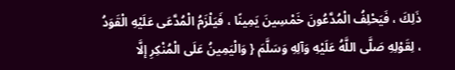ذَلِكَ ، فَيَحْلِفُ الْمُدَّعُونَ خَمْسِينَ يَمِينًا ، فَيَلْزَمُ الْمُدَّعَى عَلَيْهِ الْقَوَدُ ، لِقَوْلِهِ صَلَّى اللَّهُ عَلَيْهِ وَآلِهِ وَسَلَّمَ { وَالْيَمِينُ عَلَى الْمُنْكِرِ إلَّا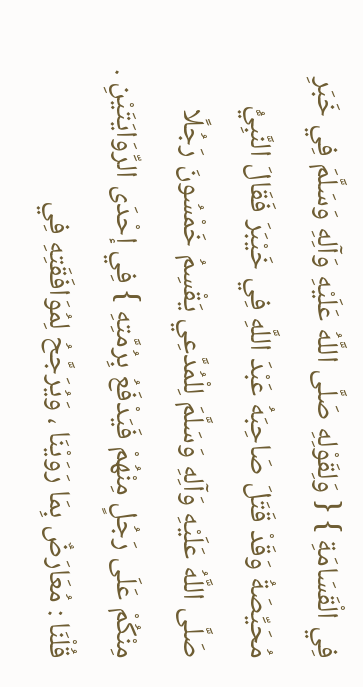فِي الْقَسَامَةِ } { وَلِقَوْلِهِ صَلَّى اللَّهُ عَلَيْهِ وَآلِهِ وَسَلَّمَ فِي خَبَرِ مُحَيِّصَةُ وَقَدْ قَتَلَ صَاحِبَهُ عَبْدَ اللَّهِ فِي خَيْبَرَ فَقَالَ النَّبِيُّ صَلَّى اللَّهُ عَلَيْهِ وَآلِهِ وَسَلَّمَ لِلْمُدَّعِي يَقْسِمُ خَمْسُونَ رَجُلًا مِنْكُمْ عَلَى رَجُلٍ مِنْهُمْ فَيَدْفَعُ بِرُمَّتِهِ } فِي إحْدَى الرِّوَايَتَيْنِ .
قُلْنَا : مُعَارَضٌ بِمَا رَوَيْنَا ، وَيُرَجَّحُ لِمُوَافَقَتِهِ فِي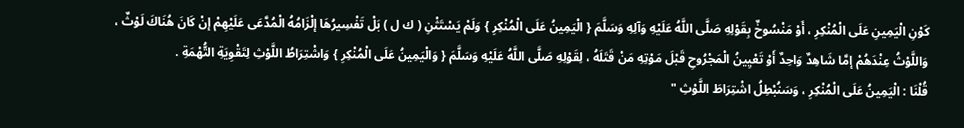كَوْنِ الْيَمِينِ عَلَى الْمُنْكِرِ ، أَوْ مَنْسُوخٌ بِقَوْلِهِ صَلَّى اللَّهُ عَلَيْهِ وَآلِهِ وَسَلَّمَ { الْيَمِينُ عَلَى الْمُنْكِرِ } وَلَمْ يَسْتَثْنِ ( ك ل ) بَلْ تَفْسِيرُهَا إلْزَامُهُ الْمُدَّعَى عَلَيْهِمْ إنْ كَانَ هُنَاكَ لَوْثٌ ، وَاللَّوْثُ عِنْدَهُمْ إمَّا شَاهِدٌ وَاحِدٌ أَوْ تَعْيِينُ الْمَجْرُوحِ قَبْلَ مَوْتِهِ مَنْ قَتَلَهُ ، لِقَوْلِهِ صَلَّى اللَّهُ عَلَيْهِ وَسَلَّمَ { وَالْيَمِينُ عَلَى الْمُنْكِرِ } وَاشْتِرَاطُ اللَّوْثِ لِتَقْوِيَةِ التُّهْمَةِ .
قُلْنَا : الْيَمِينُ عَلَى الْمُنْكِرِ ، وَسَنُبْطِلُ اشْتِرَاطَ اللَّوْثِ "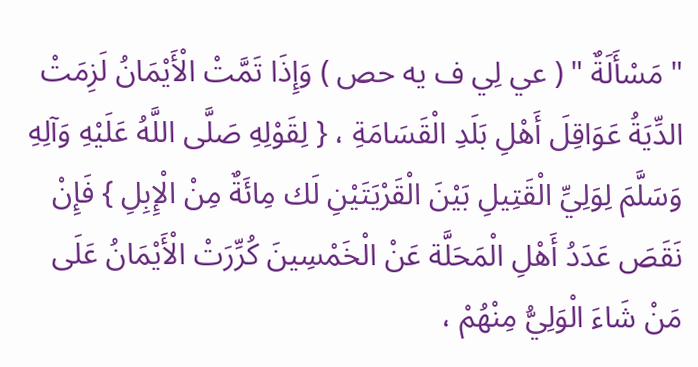" مَسْأَلَةٌ " ( عي لِي ف يه حص ) وَإِذَا تَمَّتْ الْأَيْمَانُ لَزِمَتْ الدِّيَةُ عَوَاقِلَ أَهْلِ بَلَدِ الْقَسَامَةِ ، { لِقَوْلِهِ صَلَّى اللَّهُ عَلَيْهِ وَآلِهِ وَسَلَّمَ لِوَلِيِّ الْقَتِيلِ بَيْنَ الْقَرْيَتَيْنِ لَك مِائَةٌ مِنْ الْإِبِلِ } فَإِنْ نَقَصَ عَدَدُ أَهْلِ الْمَحَلَّة عَنْ الْخَمْسِينَ كُرِّرَتْ الْأَيْمَانُ عَلَى مَنْ شَاءَ الْوَلِيُّ مِنْهُمْ ،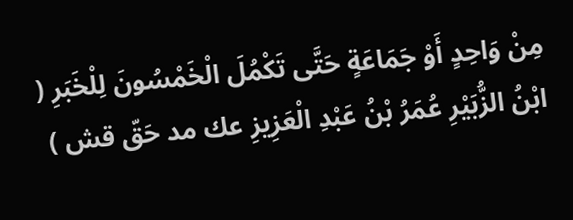مِنْ وَاحِدٍ أَوْ جَمَاعَةٍ حَتَّى تَكْمُلَ الْخَمْسُونَ لِلْخَبَرِ ( ابْنُ الزُّبَيْرِ عُمَرُ بْنُ عَبْدِ الْعَزِيزِ عك مد حَقّ قش )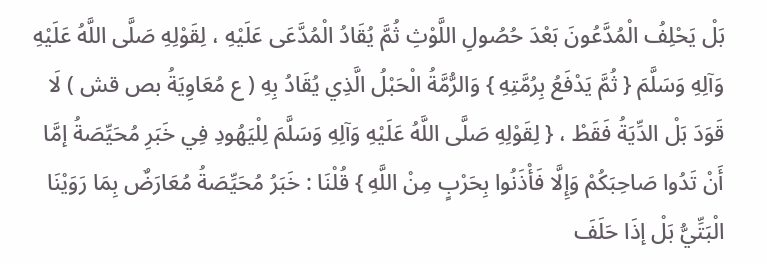بَلْ يَحْلِفُ الْمُدَّعُونَ بَعْدَ حُصُولِ اللَّوْثِ ثُمَّ يُقَادُ الْمُدَّعَى عَلَيْهِ ، لِقَوْلِهِ صَلَّى اللَّهُ عَلَيْهِ وَآلِهِ وَسَلَّمَ { ثُمَّ يَدْفَعُ بِرُمَّتِهِ } وَالرُّمَّةُ الْحَبْلُ الَّذِي يُقَادُ بِهِ ( ع مُعَاوِيَةُ بص قش ) لَا قَوَدَ بَلْ الدِّيَةُ فَقَطْ ، { لِقَوْلِهِ صَلَّى اللَّهُ عَلَيْهِ وَآلِهِ وَسَلَّمَ لِلْيَهُودِ فِي خَبَرِ مُحَيِّصَةُ إمَّا أَنْ تَدُوا صَاحِبَكُمْ وَإِلَّا فَأْذَنُوا بِحَرْبٍ مِنْ اللَّهِ } قُلْنَا : خَبَرُ مُحَيِّصَةُ مُعَارَضٌ بِمَا رَوَيْنَا الْبَتِّيُّ بَلْ إذَا حَلَفَ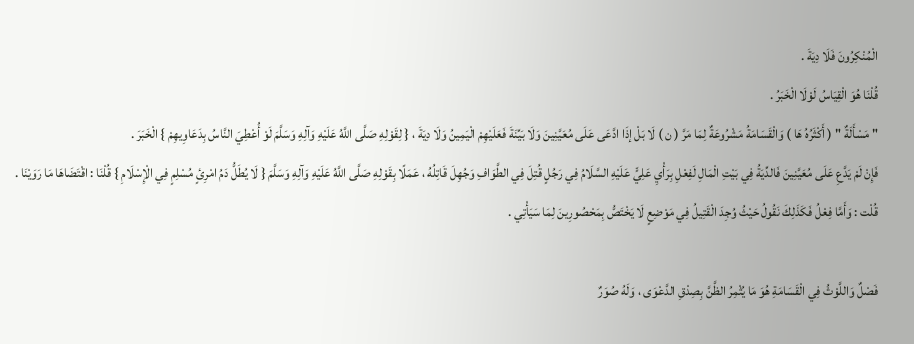الْمُنْكِرُونَ فَلَا دِيَةَ .
قُلْنَا هُوَ الْقِيَاسُ لَوْلَا الْخَبَرُ .
" مَسْأَلَةٌ " ( أَكْثَرُهُ هَا ) وَالْقَسَامَةُ مَشْرُوعَةٌ لِمَا مَرَّ ( ن ) لَا بَلْ إذَا ادَّعَى عَلَى مُعَيَّنِينَ وَلَا بَيِّنَةَ فَعَلَيْهِمْ الْيَمِينُ وَلَا دِيَةَ ، { لِقَوْلِهِ صَلَّى اللَّهُ عَلَيْهِ وَآلِهِ وَسَلَّمَ لَوْ أُعْطِيَ النَّاسُ بِدَعَاوِيهِمْ } الْخَبَرَ .
فَإِنْ لَمْ يَدَّعِ عَلَى مُعَيَّنِينَ فَالدِّيَةُ فِي بَيْتِ الْمَالِ لَفِعْلِ بِرَأْيِ عَلِيٍّ عَلَيْهِ السَّلَامُ فِي رَجُلٍ قُتِلَ فِي الطَّوَافِ وَجُهِلَ قَاتِلُهُ ، عَمَلًا بِقَوْلِهِ صَلَّى اللَّهُ عَلَيْهِ وَآلِهِ وَسَلَّمَ { لَا يُطَلُّ دَمُ امْرِئٍ مُسْلِمٍ فِي الْإِسْلَامِ } قُلْنَا : اقْتَضَاهَا مَا رَوَيْنَا .
قُلْت : وَأَمَّا فِعْلُ فَكَذَلِكَ نَقُولُ حَيْثُ وُجِدَ الْقَتِيلُ فِي مَوْضِعٍ لَا يَخْتَصُّ بِمَحْصُورِينَ لِمَا سَيَأْتِي .

فَصْلٌ وَاللَّوْثُ فِي الْقَسَامَةِ هُوَ مَا يُثْمِرُ الظَّنَّ بِصِدْقِ الدَّعْوَى ، وَلَهُ صُوَرٌ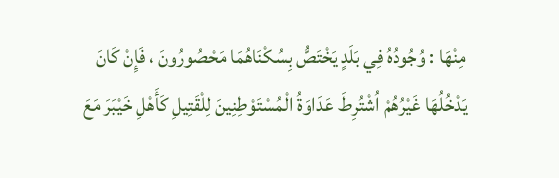مِنْهَا : وُجُودُهُ فِي بَلَدٍ يَخْتَصُّ بِسُكْنَاهُمَا مَحْصُورُونَ ، فَإِنْ كَانَ يَدْخُلُهَا غَيْرُهُمْ اُشْتُرِطَ عَدَاوَةُ الْمُسْتَوْطِنِينَ لِلْقَتِيلِ كَأَهْلِ خَيْبَرَ مَعَ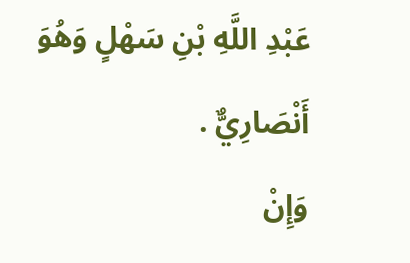عَبْدِ اللَّهِ بْنِ سَهْلٍ وَهُوَ أَنْصَارِيٌّ .
وَإِنْ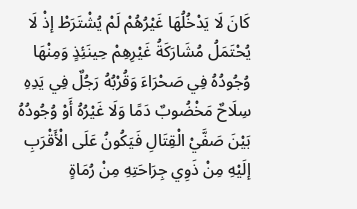كَانَ لَا يَدْخُلُهَا غَيْرُهُمْ لَمْ يُشْتَرَطْ إذْ لَا يُحْتَمَلُ مُشَارَكَةُ غَيْرِهِمْ حِينَئِذٍ وَمِنْهَا وُجُودُهُ فِي صَحْرَاءَ وَقُرْبُهُ رَجُلٌ فِي يَدِهِ سِلَاحٌ مَخْضُوبٌ دَمًا وَلَا غَيْرُهُ أَوْ وُجُودُهُ بَيْنَ صَفَّيْ الْقِتَالِ فَيَكُونُ عَلَى الْأَقْرَبِ إلَيْهِ مِنْ ذَوِي جِرَاحَتِهِ مِنْ رُمَاةٍ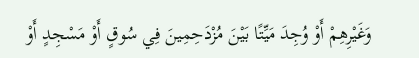وَغَيْرِهِمْ أَوْ وُجِدَ مَيِّتًا بَيْنَ مُزْدَحِمِينَ فِي سُوقٍ أَوْ مَسْجِدٍ أَوْ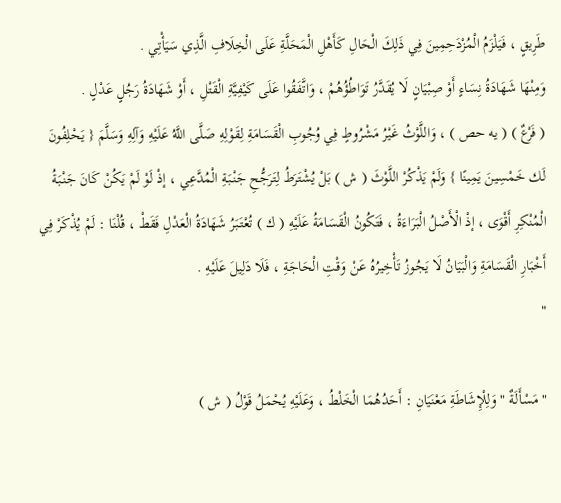طَرِيقٍ ، فَيَلْزَمُ الْمُزْدَحِمِينَ فِي ذَلِكَ الْحَالِ كَأَهْلِ الْمَحَلَّةِ عَلَى الْخِلَافِ الَّذِي سَيَأْتِي .
وَمِنْهَا شَهَادَةُ نِسَاءٍ أَوْ صِبْيَانٍ لَا يُقَدَّرُ تَوَاطُؤُهُمْ ، وَاتَّفَقُوا عَلَى كَيْفِيَّةِ الْقَتْلِ ، أَوْ شَهَادَةُ رَجُلٍ عَدْلٍ .
( فَرْعٌ ) ( يه حص ) ، وَاللَّوْثُ غَيْرُ مَشْرُوطٍ فِي وُجُوبِ الْقَسَامَةِ لِقَوْلِهِ صَلَّى اللَّهُ عَلَيْهِ وَآلِهِ وَسَلَّمَ { يَحْلِفُونَ لَك خَمْسِينَ يَمِينًا } وَلَمْ يَذْكُرْ اللَّوْثَ ( ش ) بَلْ يُشْتَرَطُ لِتَرَجُّحِ جَنْبَةِ الْمُدَّعِي ، إذْ لَوْ لَمْ يَكُنْ كَانَ جَنْبَةُ الْمُنْكِرِ أَقْوَى ، إذْ الْأَصْلُ الْبَرَاءَةُ ، فَتَكُونُ الْقَسَامَةُ عَلَيْهِ ( ك ) تُعْتَبَرُ شَهَادَةُ الْعَدْلِ فَقَطْ ، قُلْنَا : لَمْ يُذْكَرْ فِي أَخْبَارِ الْقَسَامَةِ وَالْبَيَانُ لَا يَجُوزُ تَأْخِيرُهُ عَنْ وَقْتِ الْحَاجَةِ ، فَلَا دَلِيلَ عَلَيْهِ .
"

" مَسْأَلَةٌ " وَلِلْإِشَاطَةِ مَعْنَيَانِ : أَحَدُهُمَا الْخَلْطُ ، وَعَلَيْهِ يُحْمَلُ قَوْلُ ( ش )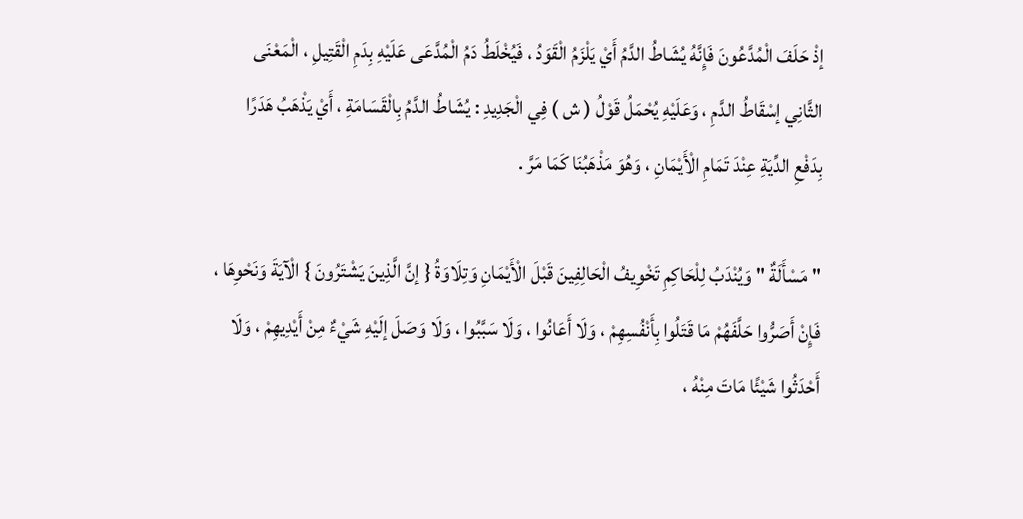إذْ حَلَفَ الْمُدَّعُونَ فَإِنَّهُ يُشَاطُ الدَّمُ أَيْ يَلْزَمُ الْقَوَدُ ، فَيُخْلَطُ دَمُ الْمُدَّعَى عَلَيْهِ بِدَمِ الْقَتِيلِ ، الْمَعْنَى الثَّانِي إسْقَاطُ الدَّمِ ، وَعَلَيْهِ يُحْمَلُ قَوْلُ ( ش ) فِي الْجَدِيدِ : يُشَاطُ الدَّمُ بِالْقَسَامَةِ ، أَيْ يَذْهَبُ هَدَرًا بِدَفْعِ الدِّيَةِ عِنْدَ تَمَامِ الْأَيْمَانِ ، وَهُوَ مَذْهَبُنَا كَمَا مَرَّ .

" مَسْأَلَةٌ " وَيُنْدَبُ لِلْحَاكِمِ تَخْوِيفُ الْحَالِفِينَ قَبْلَ الْأَيْمَانِ وَتِلَاوَةُ { إنَّ الَّذِينَ يَشْتَرُونَ } الْآيَةَ وَنَحْوِهَا ، فَإِنْ أَصَرُّوا حَلَّفَهُمْ مَا قَتَلُوا بِأَنْفُسِهِمْ ، وَلَا أَعَانُوا ، وَلَا سَبَّبُوا ، وَلَا وَصَلَ إلَيْهِ شَيْءٌ مِنْ أَيْدِيهِمْ ، وَلَا أَحْدَثُوا شَيْئًا مَاتَ مِنْهُ ،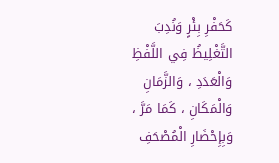كَحَفْرِ بِئْرٍ وَنُدِبَ التَّغْلِيظُ فِي اللَّفْظِ وَالْعَدَدِ ، وَالزَّمَانِ وَالْمَكَانِ ، كَمَا مَرَّ ، وَبِإِحْضَارِ الْمُصْحَفِ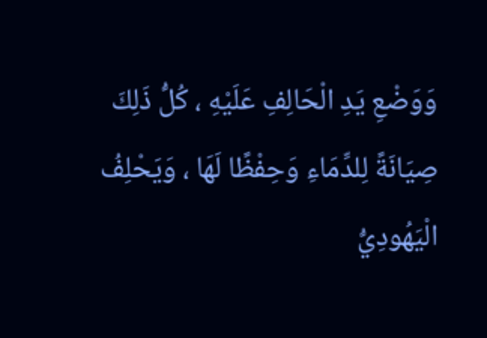وَوَضْعِ يَدِ الْحَالِفِ عَلَيْهِ ، كُلُّ ذَلِكَ صِيَانَةً لِلدِّمَاءِ وَحِفْظًا لَهَا ، وَيَحْلِفُ الْيَهُودِيُّ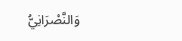وَالنَّصْرَانِيُّ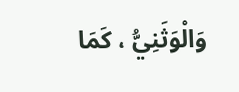وَالْوَثَنِيُّ ، كَمَا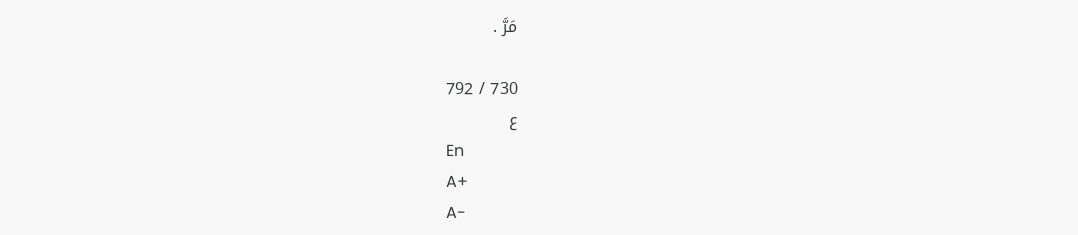مَرَّ .

730 / 792
ع
En
A+
A-